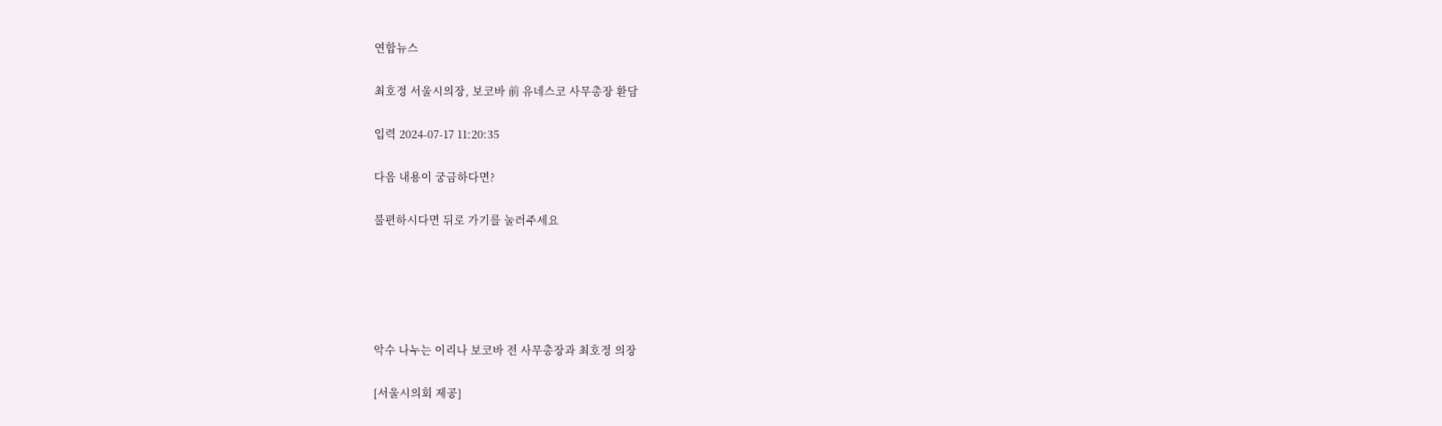연합뉴스

최호정 서울시의장, 보코바 前 유네스코 사무총장 환담

입력 2024-07-17 11:20:35

다음 내용이 궁금하다면?

불편하시다면 뒤로 가기를 눌러주세요





악수 나누는 이리나 보코바 전 사무총장과 최호정 의장

[서울시의회 제공]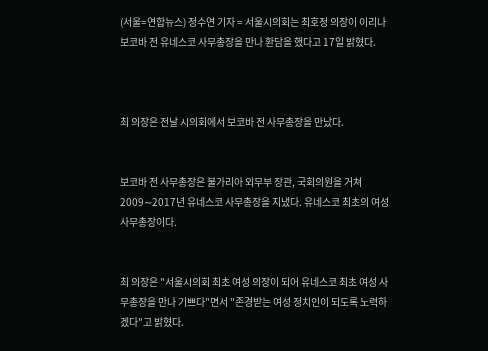(서울=연합뉴스) 정수연 기자 = 서울시의회는 최호정 의장이 이리나 보코바 전 유네스코 사무총장을 만나 환담을 했다고 17일 밝혔다.



최 의장은 전날 시의회에서 보코바 전 사무총장을 만났다.


보코바 전 사무총장은 불가리아 외무부 장관, 국회의원을 거쳐 2009∼2017년 유네스코 사무총장을 지냈다. 유네스코 최초의 여성 사무총장이다.


최 의장은 "서울시의회 최초 여성 의장이 되어 유네스코 최초 여성 사무총장을 만나 기쁘다"면서 "존경받는 여성 정치인이 되도록 노력하겠다"고 밝혔다.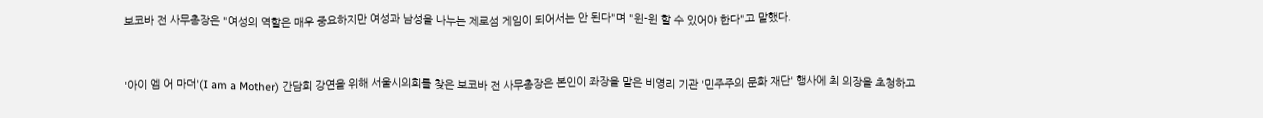보코바 전 사무총장은 "여성의 역할은 매우 중요하지만 여성과 남성을 나누는 제로섬 게임이 되어서는 안 된다"며 "윈-윈 할 수 있어야 한다"고 말했다.


'아이 엠 어 마더'(I am a Mother) 간담회 강연을 위해 서울시의회를 찾은 보코바 전 사무총장은 본인이 좌장을 맡은 비영리 기관 '민주주의 문화 재단' 행사에 최 의장을 초청하고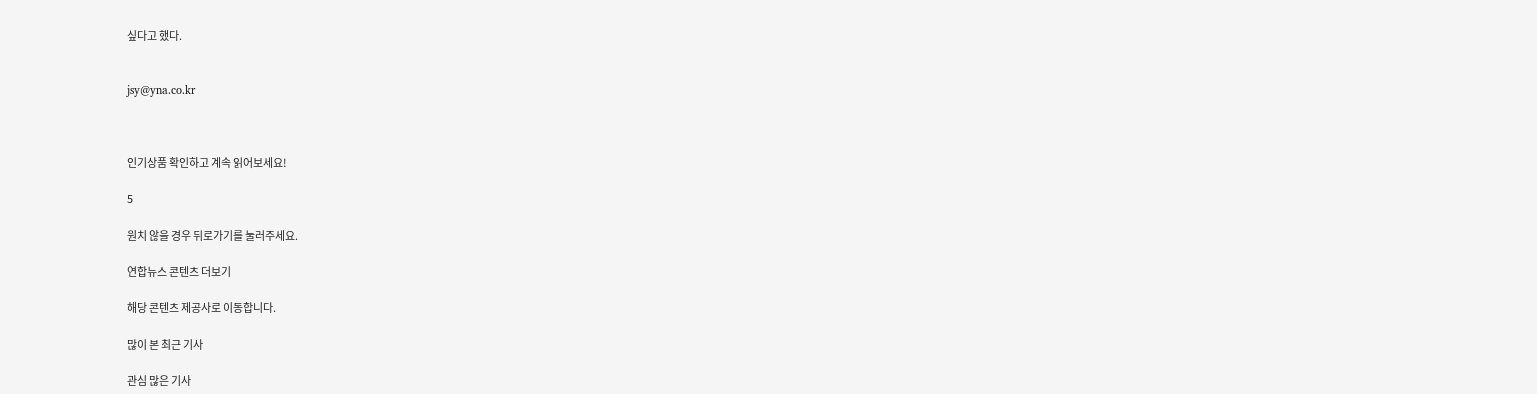싶다고 했다.


jsy@yna.co.kr



인기상품 확인하고 계속 읽어보세요!

5

원치 않을 경우 뒤로가기를 눌러주세요.

연합뉴스 콘텐츠 더보기

해당 콘텐츠 제공사로 이동합니다.

많이 본 최근 기사

관심 많은 기사